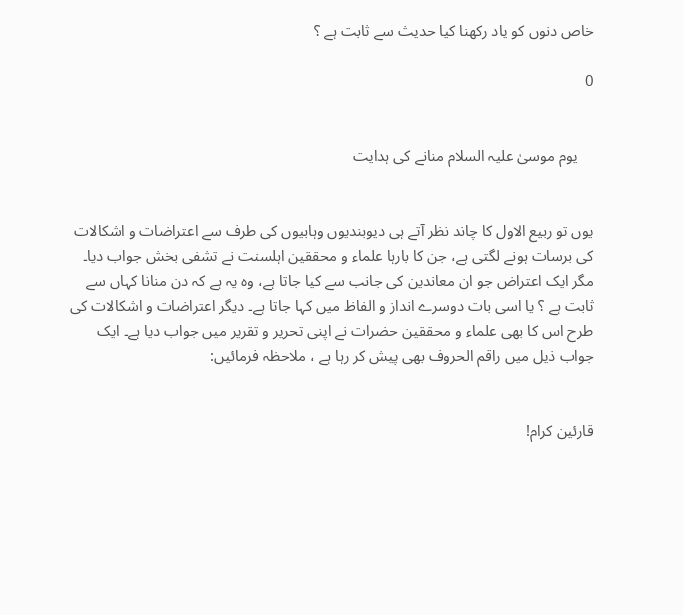خاص دنوں کو یاد رکھنا کیا حدیث سے ثابت ہے ؟

0


    یوم موسیٰ علیہ السلام منانے کی ہدایت


یوں تو ربیع الاول کا چاند نظر آتے ہی دیوبندیوں وہابیوں کی طرف سے اعتراضات و اشکالات کی برسات ہونے لگتی ہے، جن کا بارہا علماء و محققین اہلسنت نے تشفی بخش جواب دیا۔ مگر ایک اعتراض جو ان معاندین کی جانب سے کیا جاتا ہے، وہ یہ ہے کہ دن منانا کہاں سے ثابت ہے ؟ یا اسی بات دوسرے انداز و الفاظ میں کہا جاتا ہے۔ دیگر اعتراضات و اشکالات کی طرح اس کا بھی علماء و محققین حضرات نے اپنی تحریر و تقریر میں جواب دیا ہے۔ ایک جواب ذیل میں راقم الحروف بھی پیش کر رہا ہے ، ملاحظہ فرمائیں:


قارئین کرام!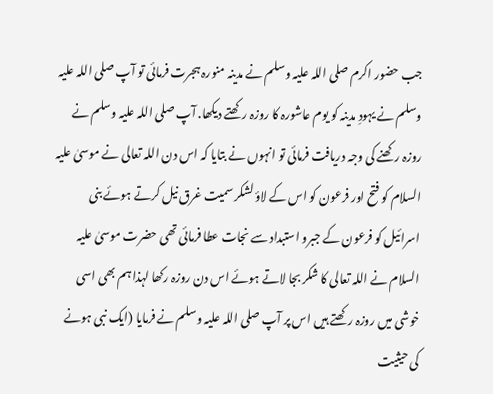جب حضور اکرم صلی اللہ علیہ وسلم نے مدینہ منورہ ہجرت فرمائی تو آپ صلی اللہ علیہ وسلم نے یہودِ مدینہ کو یوم عاشورہ کا روزہ رکھتے دیکھا. آپ صلی اللہ علیہ وسلم نے روزہ رکھنے کی وجہ دریافت فرمائی تو انہوں نے بتایا کہ اس دن اللہ تعالی نے موسیٰ علیہ السلام کو فتح اور فرعون کو اس کے لاؤ لشکر سمیت غرق نیل کرتے ہوئے بنی اسرائیل کو فرعون کے جبرو استبداد سے نجات عطا فرمائی تھی حضرت موسیٰ علیہ السلام نے اللہ تعالی کا شکر بجا لاتے ہوئے اس دن روزہ رکھا لہذا ہم بھی اسی خوشی میں روزہ رکھتے ہیں اس پر آپ صلی اللہ علیہ وسلم نے فرمایا (ایک نبی ہونے کی حیثیت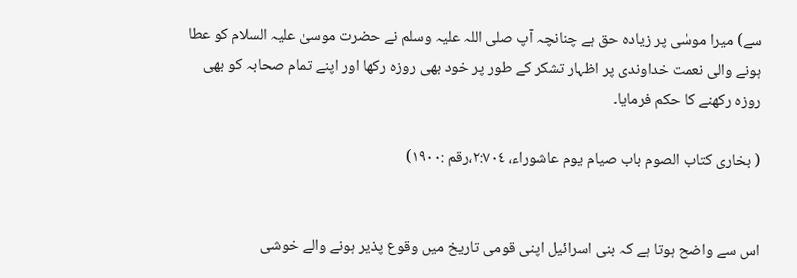سے) میرا موسٰی پر زیادہ حق ہے چنانچہ آپ صلی اللہ علیہ وسلم نے حضرت موسیٰ علیہ السلام کو عطا ہونے والی نعمت خداوندی پر اظہار تشکر کے طور پر خود بھی روزہ رکھا اور اپنے تمام صحابہ کو بھی روزہ رکھنے کا حکم فرمایا۔

( بخاری کتاب الصوم باب صیام یوم عاشوراء، ٢:٧٠٤،رقم :١٩٠٠)


اس سے واضح ہوتا ہے کہ بنی اسرائیل اپنی قومی تاریخ میں وقوع پذیر ہونے والے خوشی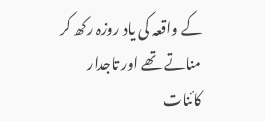کے واقعہ کی یاد روزہ رکھ کر مناتے تھے اور تاجدار کائنات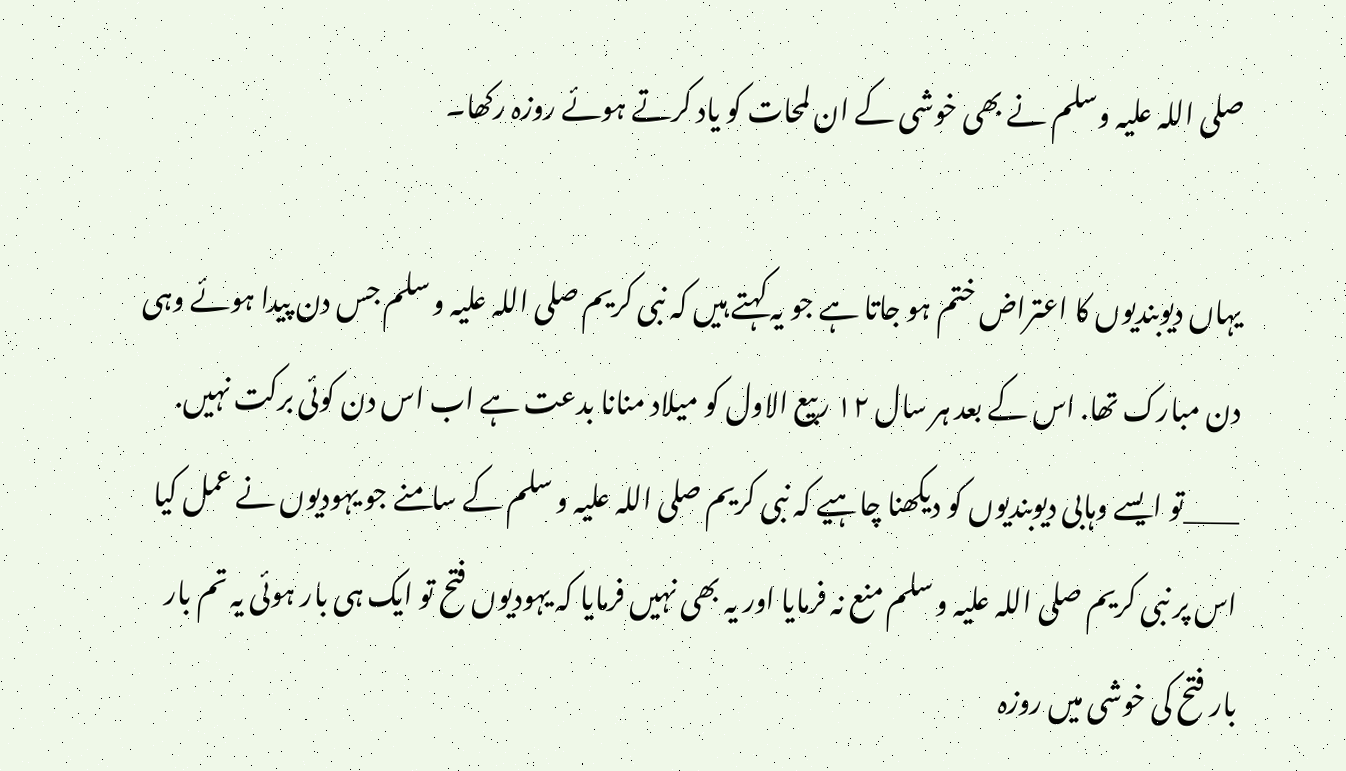صلی اللہ علیہ وسلم نے بھی خوشی کے ان لمحات کو یاد کرتے ہوئے روزہ رکھا۔

یہاں دیوبندیوں کا اعتراض ختم ہو جاتا ہے جو یہ کہتے ہیں کہ نبی کریم صلی اللہ علیہ و سلم جس دن پیدا ہوئے وہی دن مبارک تھا. اس کے بعد ہر سال ١٢ ربیع الاول کو میلاد منانا بدعت ہے اب اس دن کوئی برکت نہیں. ____تو ایسے وہابی دیوبندیوں کو دیکھنا چاہیے کہ نبی کریم صلی اللہ علیہ و سلم کے سامنے جو یہودیوں نے عمل کیا اس پر نبی کریم صلی اللہ علیہ و سلم منع نہ فرمایا اور یہ بھی نہیں فرمایا کہ یہودیوں فتح تو ایک ہی بار ہوئی یہ تم بار بار فتح کی خوشی میں روزہ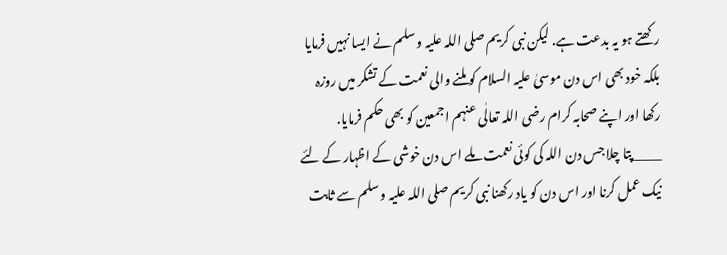رکھتے ہو یہ بدعت ہے. لیکن نبی کریم صلی اللہ علیہ و سلم نے ایسا نہیں فرمایا بلکہ خود بھی اس دن موسیٰ علیہ السلام کو ملنے والی نعمت کے تشکر میں روزہ رکھا اور اپنے صحابہ کرام رضی اللہ تعالٰی عنہم اجمعین کو بھی حکم فرمایا. _____پتا چلا جس دن اللہ کی کوئی نعمت ملے اس دن خوشی کے اظہار کے لئے نیک عمل کرنا اور اس دن کو یاد رکھنا نبی کریم صلی اللہ علیہ و سلم سے ثابت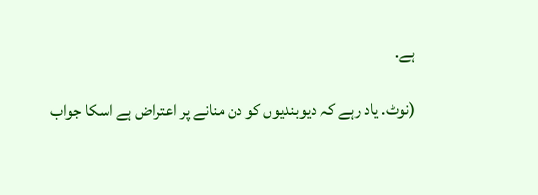ہے.

(نوٹ. یاد رہے کہ دیوبندیوں کو دن منانے پر اعتراض ہے اسکا جواب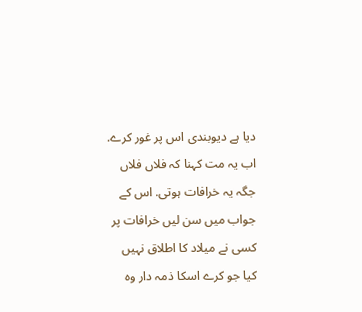دیا ہے دیوبندی اس پر غور کرے. اب یہ مت کہنا کہ فلاں فلاں جگہ یہ خرافات ہوتی. اس کے جواب میں سن لیں خرافات پر کسی نے میلاد کا اطلاق نہیں کیا جو کرے اسکا ذمہ دار وہ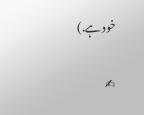خود ہے.)

✍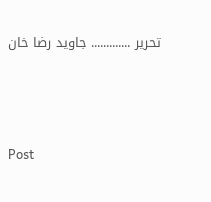تحریر ............. جاوید رضا خان




Post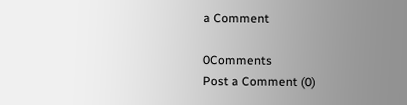a Comment

0Comments
Post a Comment (0)